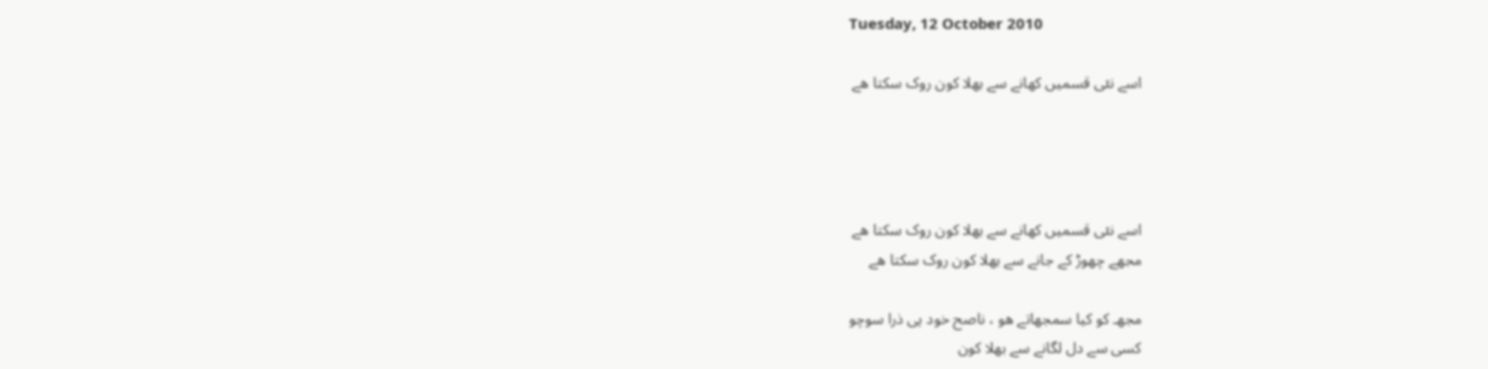Tuesday, 12 October 2010

اسے نئی قسمیں کھانے سے بھلا کون روک سکتا ھے




اسے نئی قسمیں کھانے سے بھلا کون روک سکتا ھے
مجھے چھوڑ کے جانے سے بھلا کون روک سکتا ھے

مجھـ کو کیا سمجھاتے ھو ، ناصح خود ہی ذرا سوچو
کسی سے دل لگانے سے بھلا کون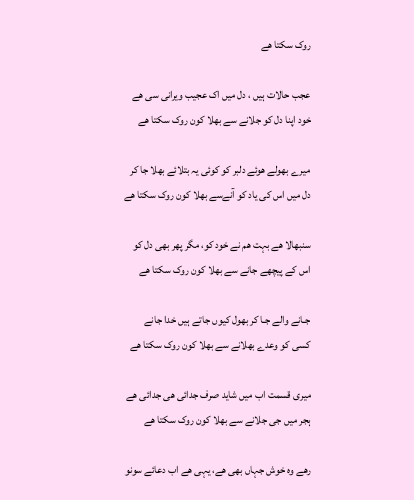روک سکتا ھے

عجب حالات ہیں ، دل میں اک عجیب ویرانی سی ھے
خود اپنا دل کو جلانے سے بھلا کون روک سکتا ھے

میرے بھولے ھوئے دلبر کو کوئی یہ بتلائے بھلا جا کر
دل میں اس کی یاد کو آنےسے بھلا کون روک سکتا ھے

سنبھالا ھے بہت ھم نے خود کو، مگر پھر بھی دل کو
اس کے پیچھے جانے سے بھلا کون روک سکتا ھے

جـانے والے جـا کر بھول کیوں جاتے ہیں خدا جانے
کسی کو وعدے بھلانے سے بھلا کون روک سکتا ھے

میری قسمت اب میں شاید صرف جدائی ھی جدائی ھے
ہجر میں جی جلانے سے بھلا کون روک سکتا ھے

رھے وہ خوش جہاں بھی ھے، یہی ھے اب دعائے سونو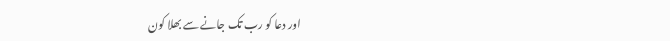اور دعا کو رب تک جانے سے بھلا کون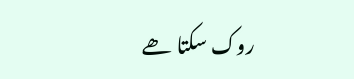روک سکتا ھے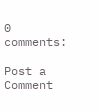0 comments:

Post a Comment